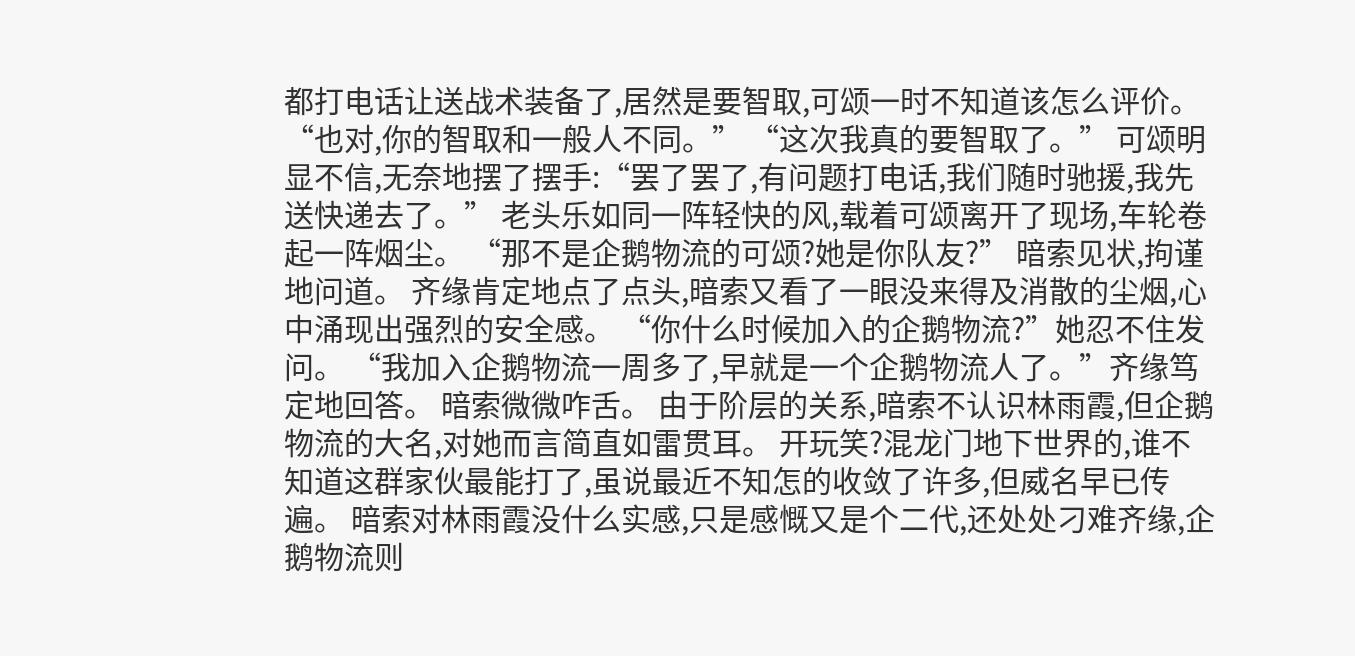都打电话让送战术装备了,居然是要智取,可颂一时不知道该怎么评价。 “也对,你的智取和一般人不同。” “这次我真的要智取了。” 可颂明显不信,无奈地摆了摆手:“罢了罢了,有问题打电话,我们随时驰援,我先送快递去了。” 老头乐如同一阵轻快的风,载着可颂离开了现场,车轮卷起一阵烟尘。 “那不是企鹅物流的可颂?她是你队友?” 暗索见状,拘谨地问道。 齐缘肯定地点了点头,暗索又看了一眼没来得及消散的尘烟,心中涌现出强烈的安全感。 “你什么时候加入的企鹅物流?”她忍不住发问。 “我加入企鹅物流一周多了,早就是一个企鹅物流人了。”齐缘笃定地回答。 暗索微微咋舌。 由于阶层的关系,暗索不认识林雨霞,但企鹅物流的大名,对她而言简直如雷贯耳。 开玩笑?混龙门地下世界的,谁不知道这群家伙最能打了,虽说最近不知怎的收敛了许多,但威名早已传遍。 暗索对林雨霞没什么实感,只是感慨又是个二代,还处处刁难齐缘,企鹅物流则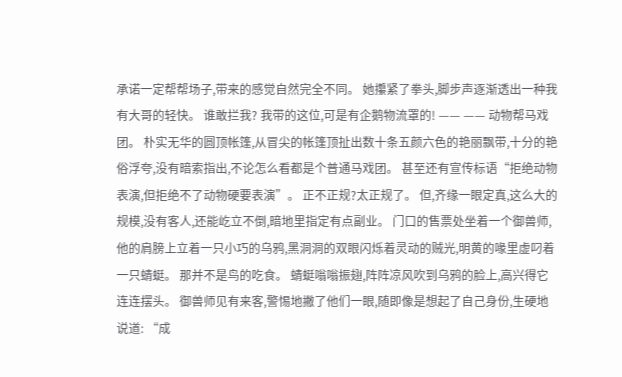承诺一定帮帮场子,带来的感觉自然完全不同。 她攥紧了拳头,脚步声逐渐透出一种我有大哥的轻快。 谁敢拦我? 我带的这位,可是有企鹅物流罩的! —— —— 动物帮马戏团。 朴实无华的圆顶帐篷,从冒尖的帐篷顶扯出数十条五颜六色的艳丽飘带,十分的艳俗浮夸,没有暗索指出,不论怎么看都是个普通马戏团。 甚至还有宣传标语“拒绝动物表演,但拒绝不了动物硬要表演”。 正不正规?太正规了。 但,齐缘一眼定真,这么大的规模,没有客人,还能屹立不倒,暗地里指定有点副业。 门口的售票处坐着一个御兽师,他的肩膀上立着一只小巧的乌鸦,黑洞洞的双眼闪烁着灵动的贼光,明黄的喙里虚叼着一只蜻蜓。 那并不是鸟的吃食。 蜻蜓嗡嗡振翅,阵阵凉风吹到乌鸦的脸上,高兴得它连连摆头。 御兽师见有来客,警惕地撇了他们一眼,随即像是想起了自己身份,生硬地说道: “成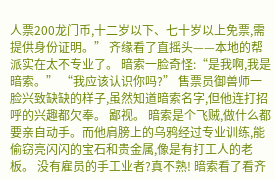人票200龙门币,十二岁以下、七十岁以上免票,需提供身份证明。” 齐缘看了直摇头——本地的帮派实在太不专业了。 暗索一脸奇怪:“是我啊,我是暗索。” “我应该认识你吗?” 售票员御兽师一脸兴致缺缺的样子,虽然知道暗索名字,但他连打招呼的兴趣都欠奉。 鄙视。 暗索是个飞贼,做什么都要亲自动手。而他肩膀上的乌鸦经过专业训练,能偷窃亮闪闪的宝石和贵金属,像是有打工人的老板。 没有雇员的手工业者?真不熟! 暗索看了看齐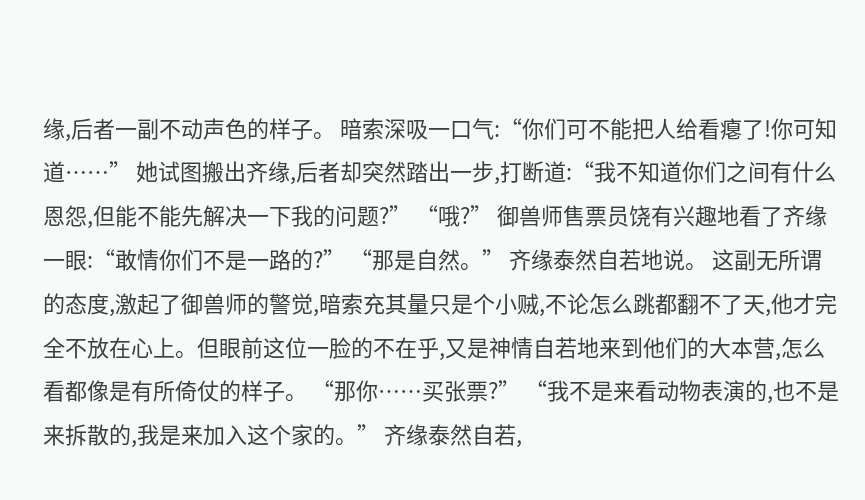缘,后者一副不动声色的样子。 暗索深吸一口气:“你们可不能把人给看瘪了!你可知道……” 她试图搬出齐缘,后者却突然踏出一步,打断道:“我不知道你们之间有什么恩怨,但能不能先解决一下我的问题?” “哦?” 御兽师售票员饶有兴趣地看了齐缘一眼:“敢情你们不是一路的?” “那是自然。” 齐缘泰然自若地说。 这副无所谓的态度,激起了御兽师的警觉,暗索充其量只是个小贼,不论怎么跳都翻不了天,他才完全不放在心上。但眼前这位一脸的不在乎,又是神情自若地来到他们的大本营,怎么看都像是有所倚仗的样子。 “那你……买张票?” “我不是来看动物表演的,也不是来拆散的,我是来加入这个家的。” 齐缘泰然自若,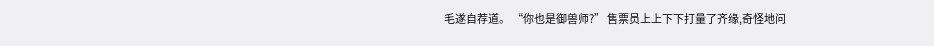毛遂自荐道。 “你也是御兽师?” 售票员上上下下打量了齐缘,奇怪地问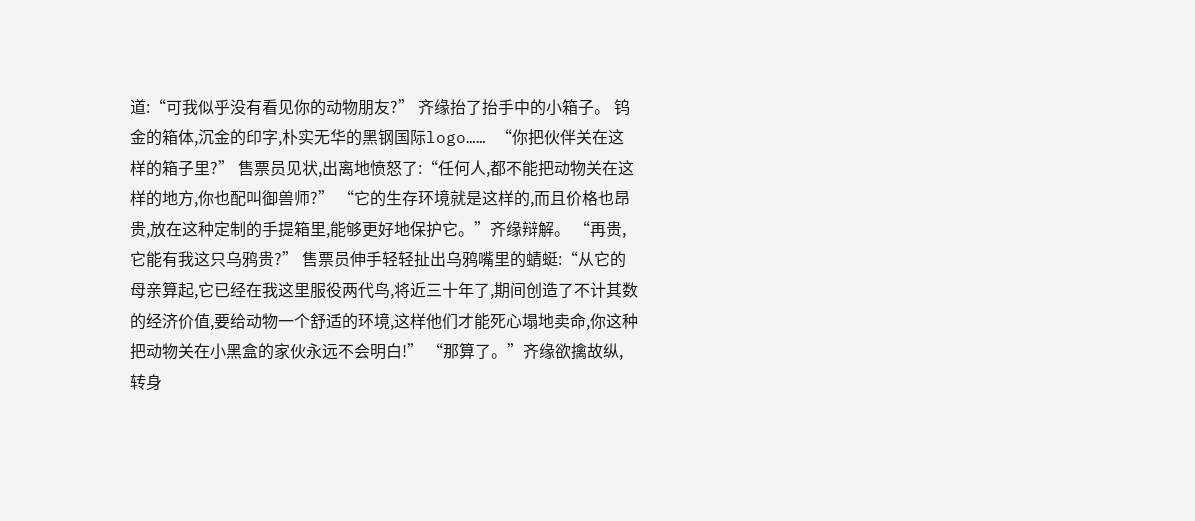道:“可我似乎没有看见你的动物朋友?” 齐缘抬了抬手中的小箱子。 钨金的箱体,沉金的印字,朴实无华的黑钢国际logo…… “你把伙伴关在这样的箱子里?” 售票员见状,出离地愤怒了:“任何人,都不能把动物关在这样的地方,你也配叫御兽师?” “它的生存环境就是这样的,而且价格也昂贵,放在这种定制的手提箱里,能够更好地保护它。”齐缘辩解。 “再贵,它能有我这只乌鸦贵?” 售票员伸手轻轻扯出乌鸦嘴里的蜻蜓:“从它的母亲算起,它已经在我这里服役两代鸟,将近三十年了,期间创造了不计其数的经济价值,要给动物一个舒适的环境,这样他们才能死心塌地卖命,你这种把动物关在小黑盒的家伙永远不会明白!” “那算了。”齐缘欲擒故纵,转身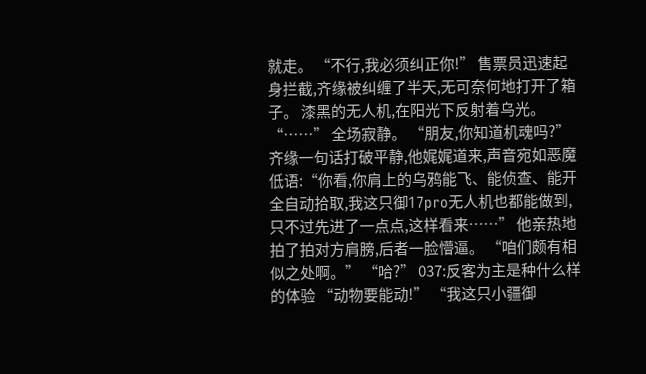就走。 “不行,我必须纠正你!” 售票员迅速起身拦截,齐缘被纠缠了半天,无可奈何地打开了箱子。 漆黑的无人机,在阳光下反射着乌光。 “……” 全场寂静。 “朋友,你知道机魂吗?” 齐缘一句话打破平静,他娓娓道来,声音宛如恶魔低语:“你看,你肩上的乌鸦能飞、能侦查、能开全自动拾取,我这只御17pro无人机也都能做到,只不过先进了一点点,这样看来……” 他亲热地拍了拍对方肩膀,后者一脸懵逼。 “咱们颇有相似之处啊。” “哈?” 037:反客为主是种什么样的体验 “动物要能动!” “我这只小疆御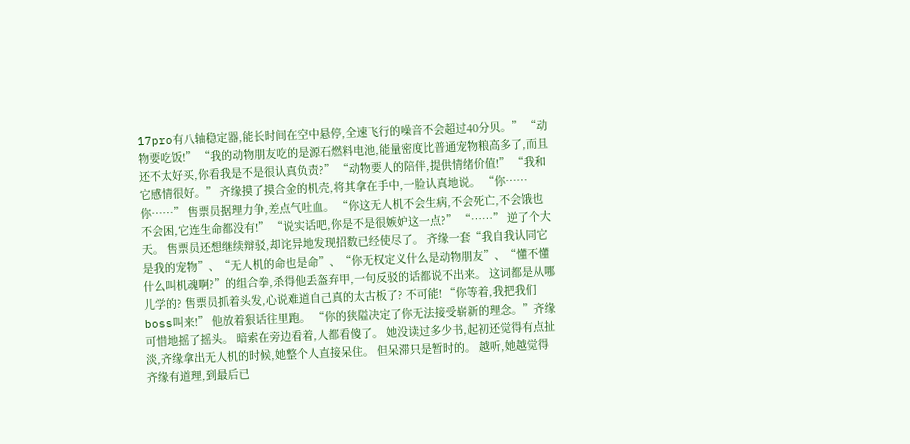17pro有八轴稳定器,能长时间在空中悬停,全速飞行的噪音不会超过40分贝。” “动物要吃饭!” “我的动物朋友吃的是源石燃料电池,能量密度比普通宠物粮高多了,而且还不太好买,你看我是不是很认真负责?” “动物要人的陪伴,提供情绪价值!” “我和它感情很好。” 齐缘摸了摸合金的机壳,将其拿在手中,一脸认真地说。 “你……你……” 售票员据理力争,差点气吐血。 “你这无人机不会生病,不会死亡,不会饿也不会困,它连生命都没有!” “说实话吧,你是不是很嫉妒这一点?” “……” 逆了个大天。 售票员还想继续辩驳,却诧异地发现招数已经使尽了。 齐缘一套“我自我认同它是我的宠物”、“无人机的命也是命”、“你无权定义什么是动物朋友”、“懂不懂什么叫机魂啊?”的组合拳,杀得他丢盔弃甲,一句反驳的话都说不出来。 这词都是从哪儿学的? 售票员抓着头发,心说难道自己真的太古板了? 不可能! “你等着,我把我们boss叫来!” 他放着狠话往里跑。 “你的狭隘决定了你无法接受崭新的理念。”齐缘可惜地摇了摇头。 暗索在旁边看着,人都看傻了。 她没读过多少书,起初还觉得有点扯淡,齐缘拿出无人机的时候,她整个人直接呆住。 但呆滞只是暂时的。 越听,她越觉得齐缘有道理,到最后已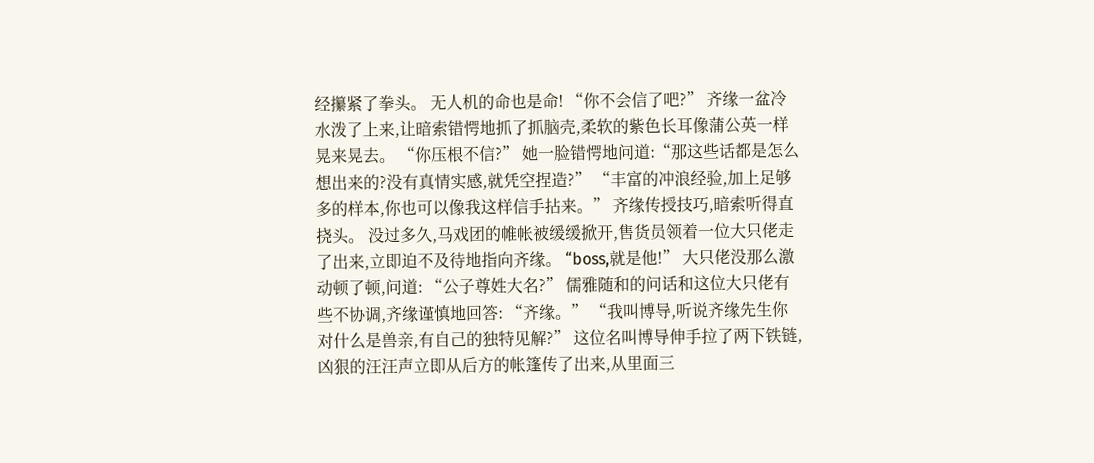经攥紧了拳头。 无人机的命也是命! “你不会信了吧?” 齐缘一盆冷水泼了上来,让暗索错愕地抓了抓脑壳,柔软的紫色长耳像蒲公英一样晃来晃去。 “你压根不信?” 她一脸错愕地问道:“那这些话都是怎么想出来的?没有真情实感,就凭空捏造?” “丰富的冲浪经验,加上足够多的样本,你也可以像我这样信手拈来。” 齐缘传授技巧,暗索听得直挠头。 没过多久,马戏团的帷帐被缓缓掀开,售货员领着一位大只佬走了出来,立即迫不及待地指向齐缘。 “boss,就是他!” 大只佬没那么激动顿了顿,问道: “公子尊姓大名?” 儒雅随和的问话和这位大只佬有些不协调,齐缘谨慎地回答: “齐缘。” “我叫博导,听说齐缘先生你对什么是兽亲,有自己的独特见解?” 这位名叫博导伸手拉了两下铁链,凶狠的汪汪声立即从后方的帐篷传了出来,从里面三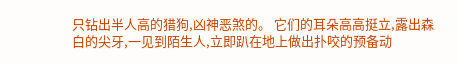只钻出半人高的猎狗,凶神恶煞的。 它们的耳朵高高挺立,露出森白的尖牙,一见到陌生人,立即趴在地上做出扑咬的预备动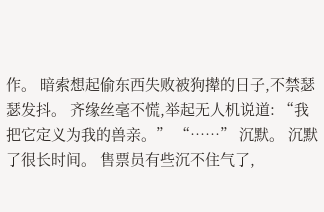作。 暗索想起偷东西失败被狗撵的日子,不禁瑟瑟发抖。 齐缘丝毫不慌,举起无人机说道: “我把它定义为我的兽亲。” “……” 沉默。 沉默了很长时间。 售票员有些沉不住气了,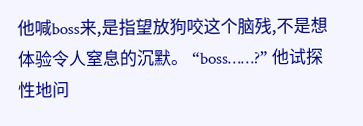他喊boss来,是指望放狗咬这个脑残,不是想体验令人窒息的沉默。 “boss……?” 他试探性地问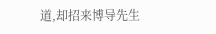道,却招来博导先生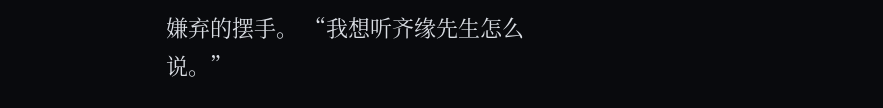嫌弃的摆手。 “我想听齐缘先生怎么说。”